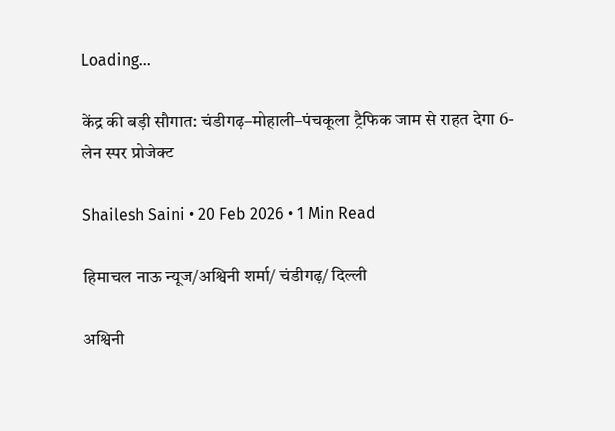Loading...

केंद्र की बड़ी सौगात: चंडीगढ़–मोहाली–पंचकूला ट्रैफिक जाम से राहत देगा 6-लेन स्पर प्रोजेक्ट

Shailesh Saini • 20 Feb 2026 • 1 Min Read

हिमाचल नाऊ न्यूज/अश्विनी शर्मा/ चंडीगढ़/ दिल्ली

अश्विनी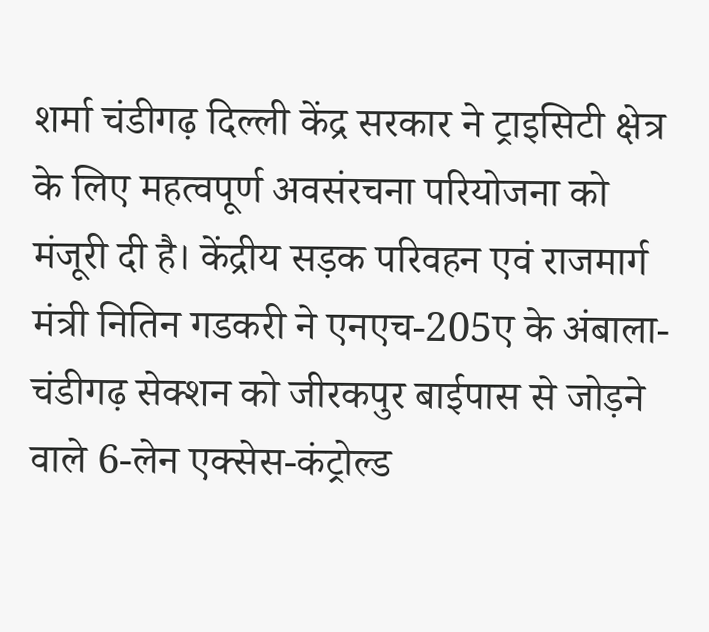शर्मा चंडीगढ़ दिल्ली केंद्र सरकार ने ट्राइसिटी क्षेत्र के लिए महत्वपूर्ण अवसंरचना परियोजना को मंजूरी दी है। केंद्रीय सड़क परिवहन एवं राजमार्ग मंत्री नितिन गडकरी ने एनएच-205ए के अंबाला-चंडीगढ़ सेक्शन को जीरकपुर बाईपास से जोड़ने वाले 6-लेन एक्सेस-कंट्रोल्ड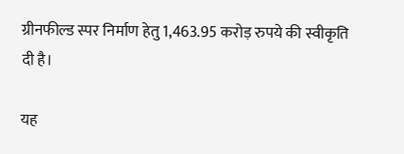ग्रीनफील्ड स्पर निर्माण हेतु 1,463.95 करोड़ रुपये की स्वीकृति दी है।

यह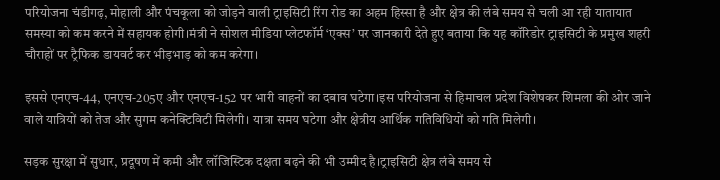परियोजना चंडीगढ़, मोहाली और पंचकूला को जोड़ने वाली ट्राइसिटी रिंग रोड का अहम हिस्सा है और क्षेत्र की लंबे समय से चली आ रही यातायात समस्या को कम करने में सहायक होगी।मंत्री ने सोशल मीडिया प्लेटफॉर्म ‘एक्स’ पर जानकारी देते हुए बताया कि यह कॉरिडोर ट्राइसिटी के प्रमुख शहरी चौराहों पर ट्रैफिक डायवर्ट कर भीड़भाड़ को कम करेगा।

इससे एनएच-44, एनएच-205ए और एनएच-152 पर भारी वाहनों का दबाव घटेगा।इस परियोजना से हिमाचल प्रदेश विशेषकर शिमला की ओर जाने वाले यात्रियों को तेज और सुगम कनेक्टिविटी मिलेगी। यात्रा समय घटेगा और क्षेत्रीय आर्थिक गतिविधियों को गति मिलेगी।

सड़क सुरक्षा में सुधार, प्रदूषण में कमी और लॉजिस्टिक दक्षता बढ़ने की भी उम्मीद है।ट्राइसिटी क्षेत्र लंबे समय से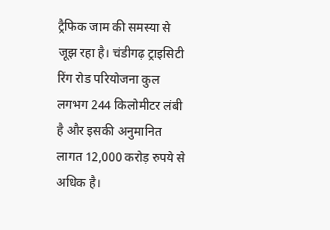ट्रैफिक जाम की समस्या से जूझ रहा है। चंडीगढ़ ट्राइसिटी रिंग रोड परियोजना कुल लगभग 244 किलोमीटर लंबी है और इसकी अनुमानित लागत 12,000 करोड़ रुपये से अधिक है।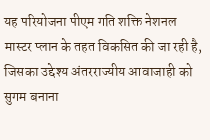यह परियोजना पीएम गति शक्ति नेशनल मास्टर प्लान के तहत विकसित की जा रही है, जिसका उद्देश्य अंतरराज्यीय आवाजाही को सुगम बनाना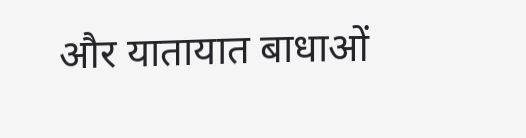और यातायात बाधाओं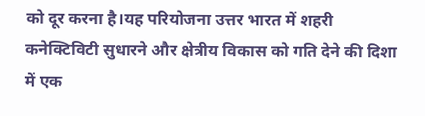को दूर करना है।यह परियोजना उत्तर भारत में शहरी कनेक्टिविटी सुधारने और क्षेत्रीय विकास को गति देने की दिशा में एक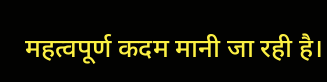महत्वपूर्ण कदम मानी जा रही है।